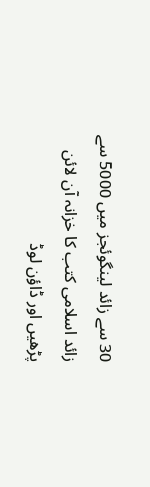30 سے زائد لینگوئجز میں 5000 سے زائد اسلامی کتب کا خزانہ آن لائن پڑھیں اور ڈاؤن لوڈ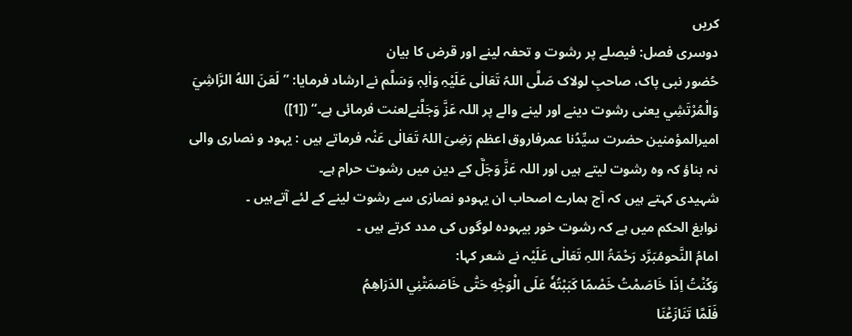کریں
دوسری فصل: فیصلے پر رشوت و تحفہ لینے اور قرض کا بیان
حُضور نبی پاک، صاحبِ لولاک صَلَّی اللہُ تَعَالٰی عَلَیْہِ وَاٰلِہٖ وَسَلَّم نے ارشاد فرمایا: ”لَعَنَ اللهُ الرَّاشِيَ وَالْمُرْتَشِي یعنی رشوت دینے اور لینے والے پر اللہ عَزَّ وَجَلَّنےلعنت فرمائی ہے۔“ ([1])
امیرالمؤمنین حضرت سیِّدُنا عمرفاروق اعظم رَضِیَ اللہُ تَعَالٰی عَنْہ فرماتے ہیں : یہود و نصاری والی نہ بناؤ کہ وہ رشوت لیتے ہیں اور اللہ عَزَّ وَجَلَّ کے دین میں رشوت حرام ہے۔
شہیدی کہتے ہیں کہ آج ہمارے اصحاب ان یہودو نصارٰی سے رشوت لینے کے لئے آتےہیں ۔
نوابغ الحکم میں ہے کہ رشوت خور بیہودہ لوگوں کی مدد کرتے ہیں ۔
امامُ النَّحومُبَرَّد رَحْمَۃُ اللہِ تَعَالٰی عَلَیْہ نے شعر کہا:
وَكُنْتُ اِذَا خَاصَمْتُ خَصْمًا كَبَبْتُهٗ عَلَى الْوَجْهِ حَتّٰى خَاصَمَتْنِي الدَرَاهِمُ
فَلَمَّا تَنَازَعْنَا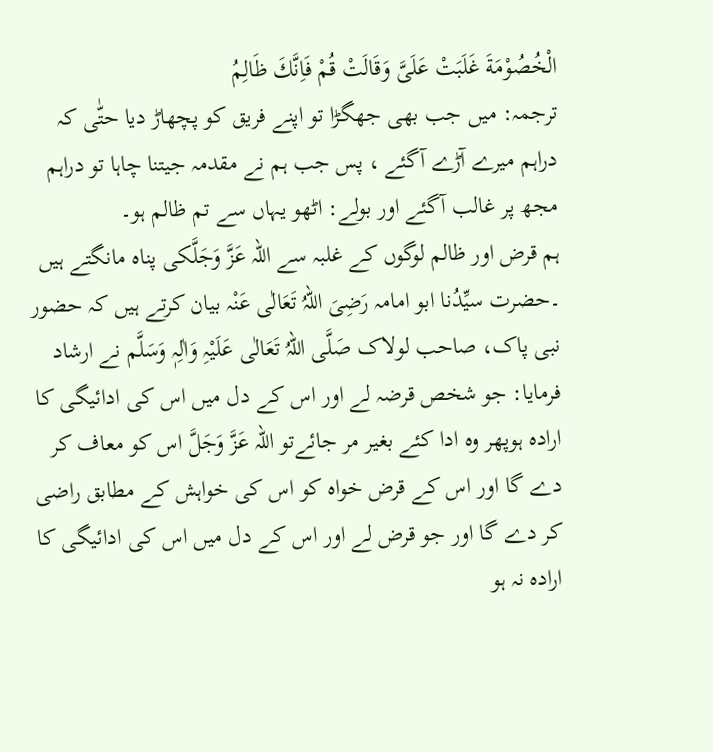الْخُصُوْمَةَ غَلَبَتْ عَلَیَّ وَقَالَتْ قُمْ فَاِنَّكَ ظَالِمُ
ترجمہ: میں جب بھی جھگڑا تو اپنے فریق کو پچھاڑ دیا حتّٰی کہ دراہم میرے آڑے آگئے ، پس جب ہم نے مقدمہ جیتنا چاہا تو دراہم مجھ پر غالب آگئے اور بولے: اٹھو یہاں سے تم ظالم ہو۔
ہم قرض اور ظالم لوگوں کے غلبہ سے اللہ عَزَّ وَجَلَّکی پناہ مانگتے ہیں ۔حضرت سیِّدُنا ابو امامہ رَضِیَ اللہُ تَعَالٰی عَنْہ بیان کرتے ہیں کہ حضور نبی پاک، صاحب لولاک صَلَّی اللہُ تَعَالٰی عَلَیْہِ وَاٰلِہٖ وَسَلَّم نے ارشاد فرمایا: جو شخص قرضہ لے اور اس کے دل میں اس کی ادائیگی کا ارادہ ہوپھر وہ ادا کئے بغیر مر جائےتو اللہ عَزَّ وَجَلَّ اس کو معاف کر دے گا اور اس کے قرض خواہ کو اس کی خواہش کے مطابق راضی کر دے گا اور جو قرض لے اور اس کے دل میں اس کی ادائیگی کا ارادہ نہ ہو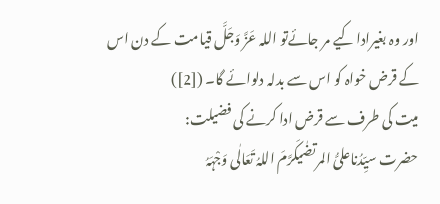اور وہ بغیرادا کیے مر جائےتو اللہ عَزَّ وَجَلَّ قیامت کے دن اس کے قرض خواہ کو اس سے بدلہ دلوائے گا۔ ([2])
میت کی طرف سے قرض ادا کرنے کی فضیلت:
حضرت سیِّدُناعلیُّ المرتضٰیکَرَّمَ اللہُ تَعَالٰی وَجْہَہُ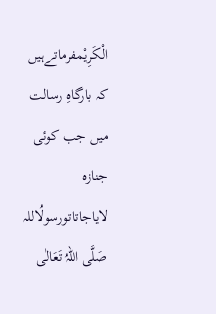الْکَرِیْمفرماتےہیں کہ بارگاہِ رسالت میں جب کوئی جنازہ لایاجاتاتورسولُاللہ صَلَّی اللہُ تَعَالٰی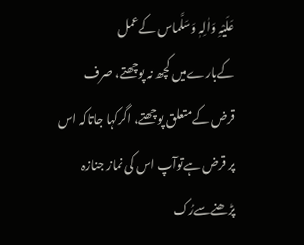عَلَیْہِ وَاٰلِہٖ وَسَلَّماس کےعمل کےبارےمیں کچھ نہ پوچھتے، صرف قرض کےمتعلق پوچھتے، اگرکہا جاتاکہ اس پر قرض ہےتوآپ اس کی نماز جنازہ پڑھنےسےرُک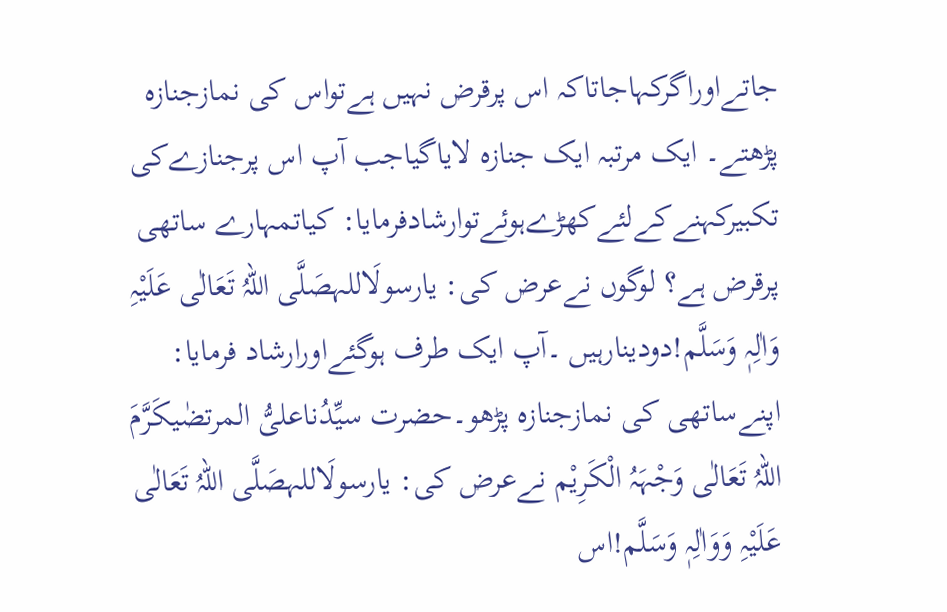جاتےاوراگرکہاجاتاکہ اس پرقرض نہیں ہےتواس کی نمازجنازہ پڑھتے۔ ایک مرتبہ ایک جنازہ لایاگیاجب آپ اس پرجنازےکی تکبیرکہنےکےلئےکھڑےہوئےتوارشادفرمایا: کیاتمہارے ساتھی پرقرض ہے؟ لوگوں نےعرض کی: یارسولَاللہصَلَّی اللہُ تَعَالٰی عَلَیْہِ وَاٰلِہٖ وَسَلَّم!دودینارہیں ۔آپ ایک طرف ہوگئےاورارشاد فرمایا: اپنےساتھی کی نمازجنازہ پڑھو۔حضرت سیِّدُناعلیُّ المرتضٰیکَرَّمَ اللہُ تَعَالٰی وَجْہَہُ الْکَرِیْم نےعرض کی: یارسولَاللہصَلَّی اللہُ تَعَالٰی عَلَیْہِ وَوَاٰلِہٖ وَسَلَّم!اس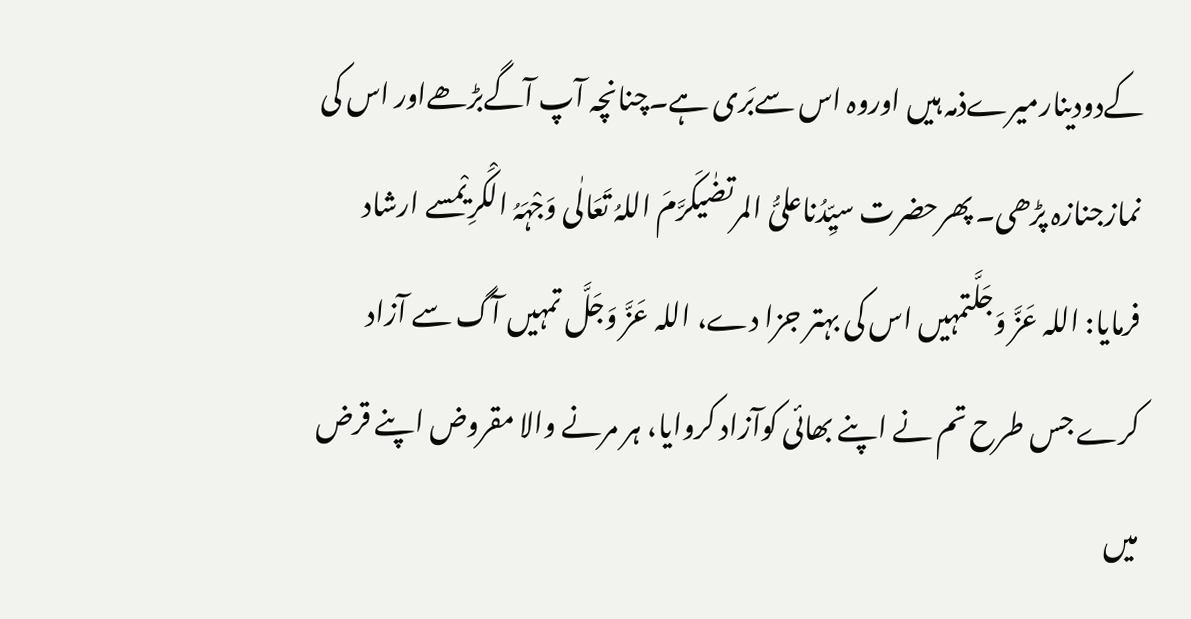کےدودینارمیرےذمہ ہیں اوروہ اس سےبَری ہے۔چنانچہ آپ آگےبڑھےاور اس کی نمازجنازہ پڑھی۔ پھرحضرت سیِّدُناعلیُّ المرتضٰیکَرَّمَ اللہُ تَعَالٰی وَجْہَہُ الْکَرِیْمسے ارشاد فرمایا: اللہ عَزَّ وَجَلَّتمہیں اس کی بہتر جزا دے، اللہ عَزَّ وَجَلَّ تمہیں آگ سے آزاد کرے جس طرح تم نے اپنے بھائی کوآزاد کروایا، ہر مرنے والا مقروض اپنے قرض میں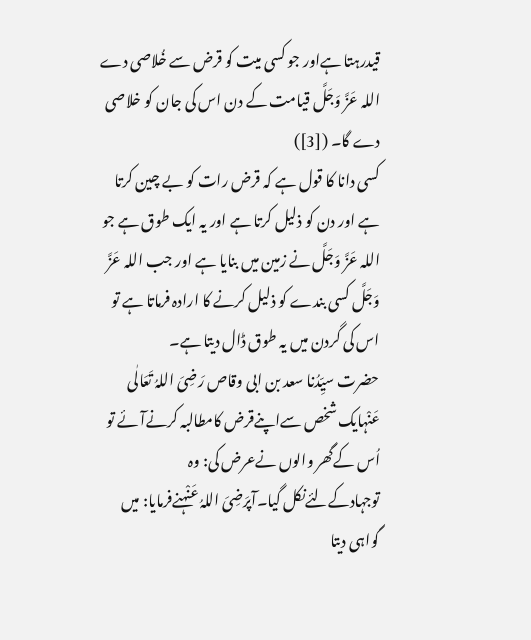قیدرہتا ہےاور جو کسی میت کو قرض سے خُلاصی دے اللہ عَزَّ وَجَلَّ قیامت کے دن اس کی جان کو خلاصی دے گا۔ ([3])
کسی دانا کا قول ہے کہ قرض رات کو بے چین کرتا ہے اور دن کو ذلیل کرتا ہے اور یہ ایک طوق ہے جو اللہ عَزَّ وَجَلَّ نے زمین میں بنایا ہے اور جب اللہ عَزَّ وَجَلَّ کسی بندے کو ذلیل کرنے کا ارادہ فرماتا ہے تو اس کی گردن میں یہ طوق ڈال دیتا ہے۔
حضرت سیِّدُنا سعد بن ابی وقاص رَضِیَ اللہُ تَعَالٰی عَنْہایک شخص سےاپنےقرض کامطالبہ کرنےآئے تو اُس کےگھر والوں نےعرض کی: وہ توجہادکےلئےنکل گیا۔آپرَضِیَ اللہُ عَنْہنےفرمایا: میں گواہی دیتا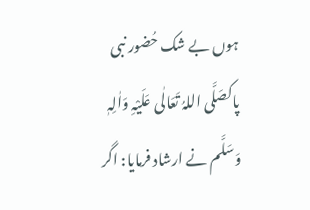ہوں بے شک حُضور نبی پاکصَلَّی اللہُ تَعَالٰی عَلَیْہِ وَاٰلِہٖ وَسَلَّم نے ارشاد فرمایا: اگر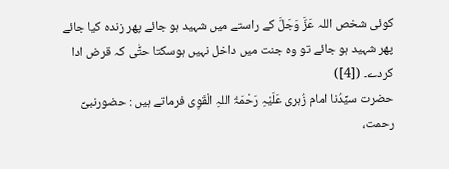کوئی شخص اللہ عَزَّ وَجَلَّ کے راستے میں شہید ہو جائے پھر زندہ کیا جائے پھر شہید ہو جائے تو وہ جنت میں داخل نہیں ہوسکتا حتّٰی کہ قرض ادا کردے۔ ([4])
حضرت سیِّدُنا امام زُہری عَلَیْہِ رَحْمَۃُ اللہِ الْقَوِی فرماتے ہیں : حضورنبیِّ رحمت،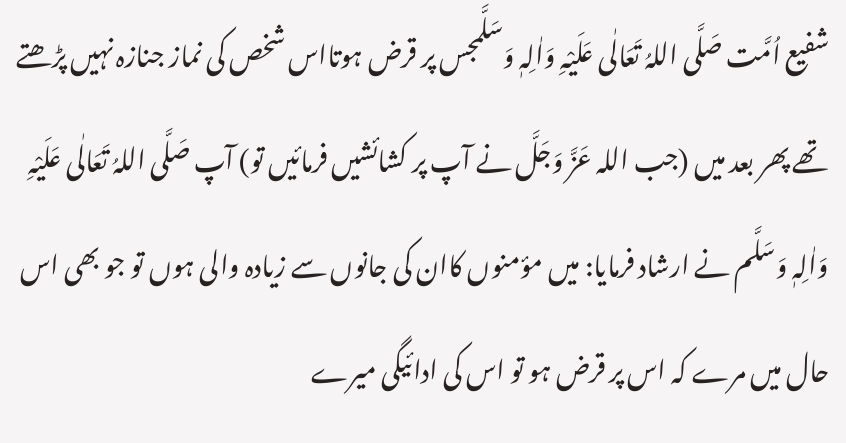شفیع اُمَّت صَلَّی اللہُ تَعَالٰی عَلَیْہِ وَاٰلِہٖ وَسَلَّمجس پر قرض ہوتااس شخص کی نماز جنازہ نہیں پڑھتے تھے پھر بعد میں (جب اللہ عَزَّ وَجَلَّ نے آپ پر کشائشیں فرمائیں تو) آپ صَلَّی اللہُ تَعَالٰی عَلَیْہِ وَاٰلِہٖ وَسَلَّم نے ارشاد فرمایا: میں مؤمنوں کاان کی جانوں سے زیادہ والی ہوں تو جو بھی اس حال میں مرے کہ اس پر قرض ہو تو اس کی ادائیگی میرے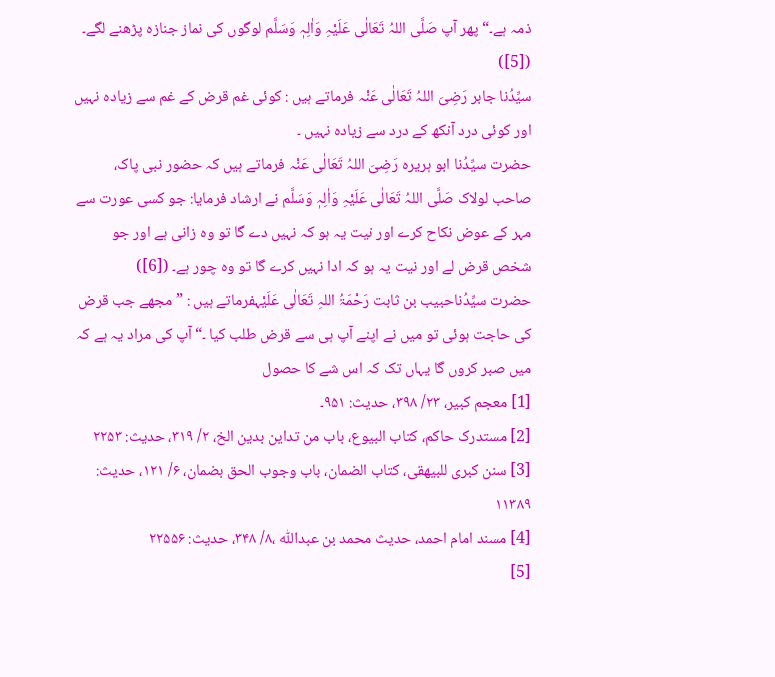ذمہ ہے۔“ پھر آپ صَلَّی اللہُ تَعَالٰی عَلَیْہِ وَاٰلِہٖ وَسَلَّم لوگوں کی نماز جنازہ پڑھنے لگے۔ ([5])
سیِّدُنا جابر رَضِیَ اللہُ تَعَالٰی عَنْہ فرماتے ہیں : کوئی غم قرض کے غم سے زیادہ نہیں اور کوئی درد آنکھ کے درد سے زیادہ نہیں ۔
حضرت سیِّدُنا ابو ہریرہ رَضِیَ اللہُ تَعَالٰی عَنْہ فرماتے ہیں کہ حضور نبی پاک، صاحب لولاک صَلَّی اللہُ تَعَالٰی عَلَیْہِ وَاٰلِہٖ وَسَلَّم نے ارشاد فرمایا: جو کسی عورت سے مہر کے عوض نکاح کرے اور نیت یہ ہو کہ نہیں دے گا تو وہ زانی ہے اور جو شخص قرض لے اور نیت یہ ہو کہ ادا نہیں کرے گا تو وہ چور ہے۔ ([6])
حضرت سیِّدُناحبیب بن ثابت رَحْمَۃُ اللہِ تَعَالٰی عَلَیْہفرماتے ہیں : ”مجھے جب قرض کی حاجت ہوئی تو میں نے اپنے آپ ہی سے قرض طلب کیا ۔“آپ کی مراد یہ ہے کہ میں صبر کروں گا یہاں تک کہ اس شے کا حصول
[1] معجم کبیر، ۲۳/ ۳۹۸، حدیث: ۹۵۱۔
[2] مستدرک حاکم، کتاب البیوع، باب من تداین بدین الخ، ۲/ ۳۱۹، حدیث: ۲۲۵۳
[3] سنن کبری للبیھقی، کتاب الضمان، باب وجوب الحق بضمان، ۶/ ۱۲۱، حدیث: ۱۱۳۸۹
[4] مسند امام احمد، حدیث محمد بن عبداللّٰہ ،۸/ ۳۴۸، حدیث: ۲۲۵۵۶
[5]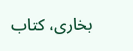بخاری، کتاب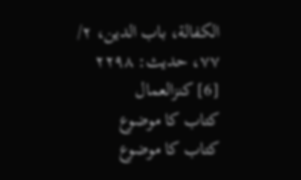الکفالة، باب الدین، ۲/ ۷۷، حدیث: ۲۲۹۸
[6] کنزالعمال
کتاب کا موضوع
کتاب کا موضوع